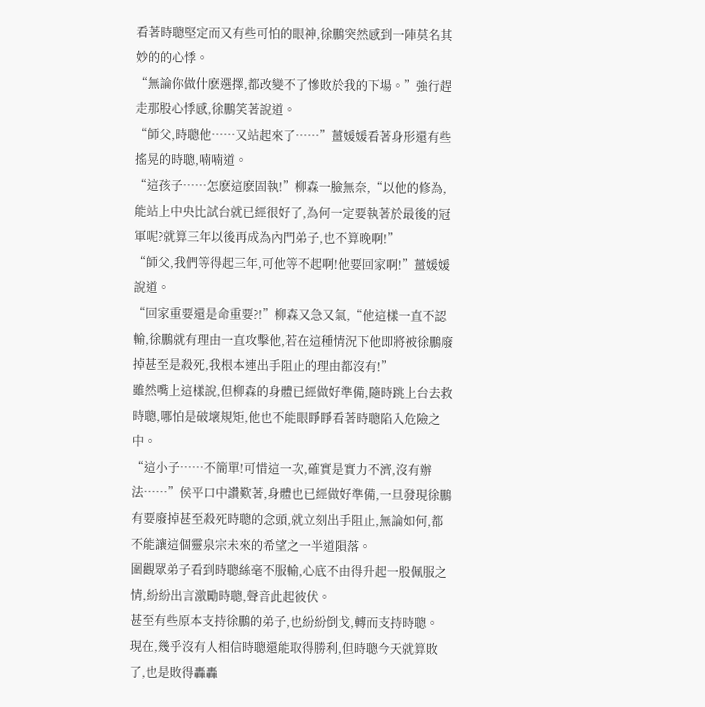看著時聰堅定而又有些可怕的眼神,徐鵬突然感到一陣莫名其妙的的心悸。
“無論你做什麽選擇,都改變不了慘敗於我的下場。”強行趕走那股心悸感,徐鵬笑著說道。
“師父,時聰他……又站起來了……”薑媛媛看著身形還有些搖晃的時聰,喃喃道。
“這孩子……怎麽這麽固執!”柳森一臉無奈,“以他的修為,能站上中央比試台就已經很好了,為何一定要執著於最後的冠軍呢?就算三年以後再成為內門弟子,也不算晚啊!”
“師父,我們等得起三年,可他等不起啊!他要回家啊!”薑媛媛說道。
“回家重要還是命重要?!”柳森又急又氣,“他這樣一直不認輸,徐鵬就有理由一直攻擊他,若在這種情況下他即將被徐鵬廢掉甚至是殺死,我根本連出手阻止的理由都沒有!”
雖然嘴上這樣說,但柳森的身體已經做好準備,隨時跳上台去救時聰,哪怕是破壞規矩,他也不能眼睜睜看著時聰陷入危險之中。
“這小子……不簡單!可惜這一次,確實是實力不濟,沒有辦法……”侯平口中讚歎著,身體也已經做好準備,一旦發現徐鵬有要廢掉甚至殺死時聰的念頭,就立刻出手阻止,無論如何,都不能讓這個靈泉宗未來的希望之一半道隕落。
圍觀眾弟子看到時聰絲毫不服輸,心底不由得升起一股佩服之情,紛紛出言激勵時聰,聲音此起彼伏。
甚至有些原本支持徐鵬的弟子,也紛紛倒戈,轉而支持時聰。
現在,幾乎沒有人相信時聰還能取得勝利,但時聰今天就算敗了,也是敗得轟轟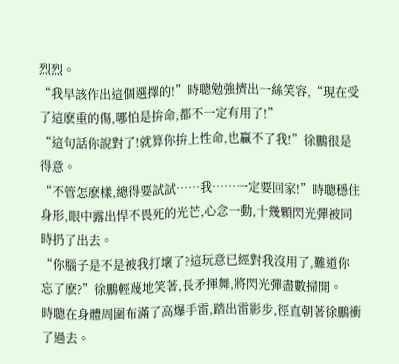烈烈。
“我早該作出這個選擇的!”時聰勉強擠出一絲笑容,“現在受了這麽重的傷,哪怕是拚命,都不一定有用了!”
“這句話你說對了!就算你拚上性命,也贏不了我!”徐鵬很是得意。
“不管怎麽樣,總得要試試……我……一定要回家!”時聰穩住身形,眼中露出悍不畏死的光芒,心念一動,十幾顆閃光彈被同時扔了出去。
“你腦子是不是被我打壞了?這玩意已經對我沒用了,難道你忘了麽?”徐鵬輕蔑地笑著,長矛揮舞,將閃光彈盡數掃開。
時聰在身體周圍布滿了高爆手雷,踏出雷影步,徑直朝著徐鵬衝了過去。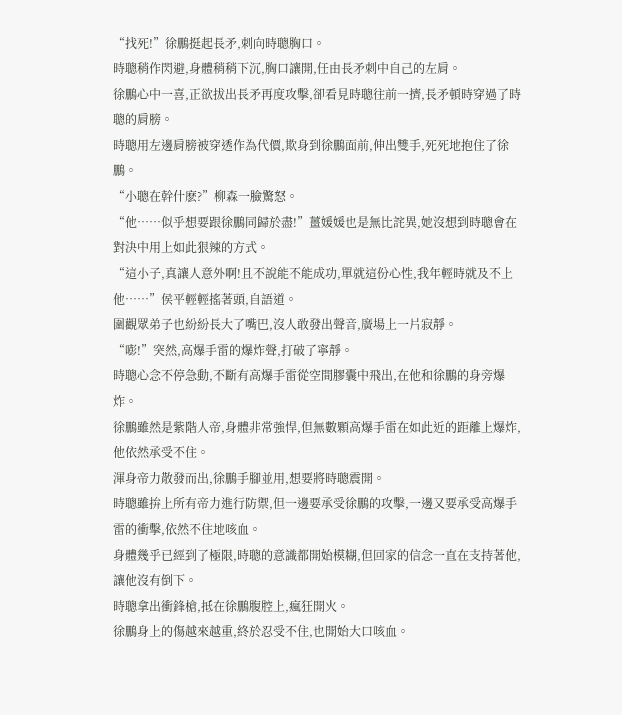“找死!”徐鵬挺起長矛,刺向時聰胸口。
時聰稍作閃避,身體稍稍下沉,胸口讓開,任由長矛刺中自己的左肩。
徐鵬心中一喜,正欲拔出長矛再度攻擊,卻看見時聰往前一擠,長矛頓時穿過了時聰的肩膀。
時聰用左邊肩膀被穿透作為代價,欺身到徐鵬面前,伸出雙手,死死地抱住了徐鵬。
“小聰在幹什麽?”柳森一臉驚怒。
“他……似乎想要跟徐鵬同歸於盡!”薑媛媛也是無比詫異,她沒想到時聰會在對決中用上如此狠辣的方式。
“這小子,真讓人意外啊!且不說能不能成功,單就這份心性,我年輕時就及不上他……”侯平輕輕搖著頭,自語道。
圍觀眾弟子也紛紛長大了嘴巴,沒人敢發出聲音,廣場上一片寂靜。
“嘭!”突然,高爆手雷的爆炸聲,打破了寧靜。
時聰心念不停急動,不斷有高爆手雷從空間膠囊中飛出,在他和徐鵬的身旁爆炸。
徐鵬雖然是紫階人帝,身體非常強悍,但無數顆高爆手雷在如此近的距離上爆炸,他依然承受不住。
渾身帝力散發而出,徐鵬手腳並用,想要將時聰震開。
時聰雖拚上所有帝力進行防禦,但一邊要承受徐鵬的攻擊,一邊又要承受高爆手雷的衝擊,依然不住地咳血。
身體幾乎已經到了極限,時聰的意識都開始模糊,但回家的信念一直在支持著他,讓他沒有倒下。
時聰拿出衝鋒槍,抵在徐鵬腹腔上,瘋狂開火。
徐鵬身上的傷越來越重,終於忍受不住,也開始大口咳血。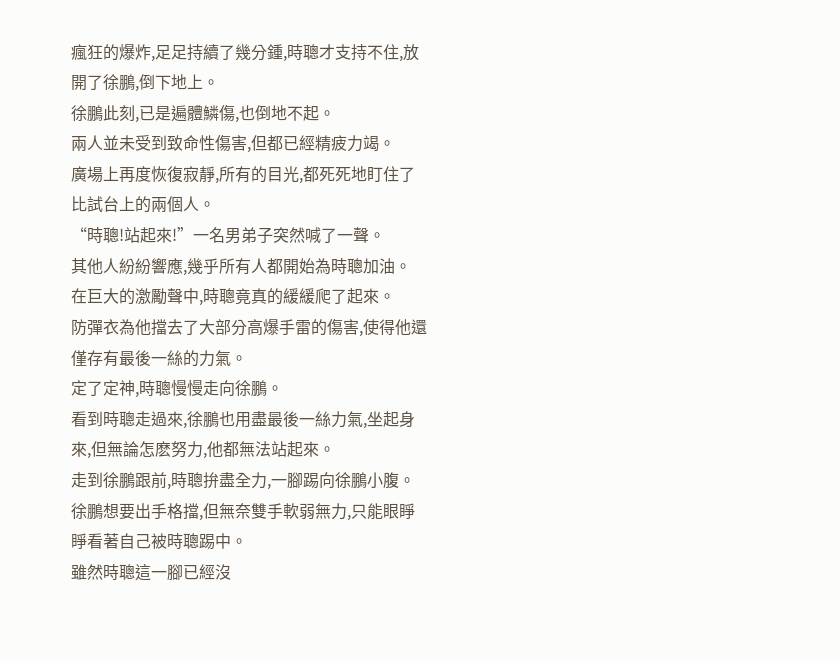瘋狂的爆炸,足足持續了幾分鍾,時聰才支持不住,放開了徐鵬,倒下地上。
徐鵬此刻,已是遍體鱗傷,也倒地不起。
兩人並未受到致命性傷害,但都已經精疲力竭。
廣場上再度恢復寂靜,所有的目光,都死死地盯住了比試台上的兩個人。
“時聰!站起來!”一名男弟子突然喊了一聲。
其他人紛紛響應,幾乎所有人都開始為時聰加油。
在巨大的激勵聲中,時聰竟真的緩緩爬了起來。
防彈衣為他擋去了大部分高爆手雷的傷害,使得他還僅存有最後一絲的力氣。
定了定神,時聰慢慢走向徐鵬。
看到時聰走過來,徐鵬也用盡最後一絲力氣,坐起身來,但無論怎麽努力,他都無法站起來。
走到徐鵬跟前,時聰拚盡全力,一腳踢向徐鵬小腹。
徐鵬想要出手格擋,但無奈雙手軟弱無力,只能眼睜睜看著自己被時聰踢中。
雖然時聰這一腳已經沒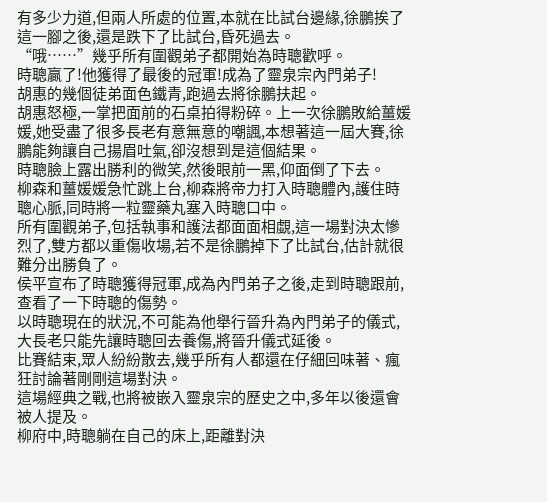有多少力道,但兩人所處的位置,本就在比試台邊緣,徐鵬挨了這一腳之後,還是跌下了比試台,昏死過去。
“哦……”幾乎所有圍觀弟子都開始為時聰歡呼。
時聰贏了!他獲得了最後的冠軍!成為了靈泉宗內門弟子!
胡惠的幾個徒弟面色鐵青,跑過去將徐鵬扶起。
胡惠怒極,一掌把面前的石桌拍得粉碎。上一次徐鵬敗給薑媛媛,她受盡了很多長老有意無意的嘲諷,本想著這一屆大賽,徐鵬能夠讓自己揚眉吐氣,卻沒想到是這個結果。
時聰臉上露出勝利的微笑,然後眼前一黑,仰面倒了下去。
柳森和薑媛媛急忙跳上台,柳森將帝力打入時聰體內,護住時聰心脈,同時將一粒靈藥丸塞入時聰口中。
所有圍觀弟子,包括執事和護法都面面相覷,這一場對決太慘烈了,雙方都以重傷收場,若不是徐鵬掉下了比試台,估計就很難分出勝負了。
侯平宣布了時聰獲得冠軍,成為內門弟子之後,走到時聰跟前,查看了一下時聰的傷勢。
以時聰現在的狀況,不可能為他舉行晉升為內門弟子的儀式,大長老只能先讓時聰回去養傷,將晉升儀式延後。
比賽結束,眾人紛紛散去,幾乎所有人都還在仔細回味著、瘋狂討論著剛剛這場對決。
這場經典之戰,也將被嵌入靈泉宗的歷史之中,多年以後還會被人提及。
柳府中,時聰躺在自己的床上,距離對決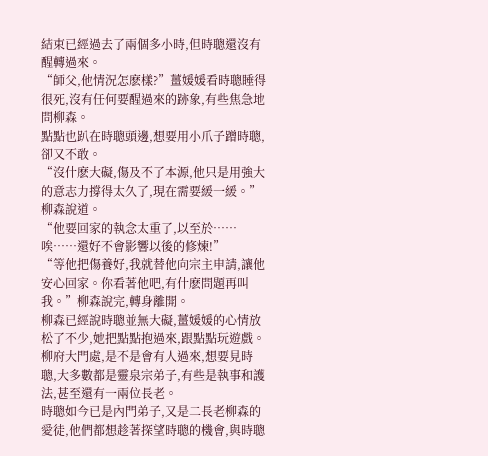結束已經過去了兩個多小時,但時聰還沒有醒轉過來。
“師父,他情況怎麽樣?”薑媛媛看時聰睡得很死,沒有任何要醒過來的跡象,有些焦急地問柳森。
點點也趴在時聰頭邊,想要用小爪子蹭時聰,卻又不敢。
“沒什麽大礙,傷及不了本源,他只是用強大的意志力撐得太久了,現在需要緩一緩。”柳森說道。
“他要回家的執念太重了,以至於……唉……還好不會影響以後的修煉!”
“等他把傷養好,我就替他向宗主申請,讓他安心回家。你看著他吧,有什麽問題再叫我。”柳森說完,轉身離開。
柳森已經說時聰並無大礙,薑媛媛的心情放松了不少,她把點點抱過來,跟點點玩遊戲。
柳府大門處,是不是會有人過來,想要見時聰,大多數都是靈泉宗弟子,有些是執事和護法,甚至還有一兩位長老。
時聰如今已是內門弟子,又是二長老柳森的愛徒,他們都想趁著探望時聰的機會,與時聰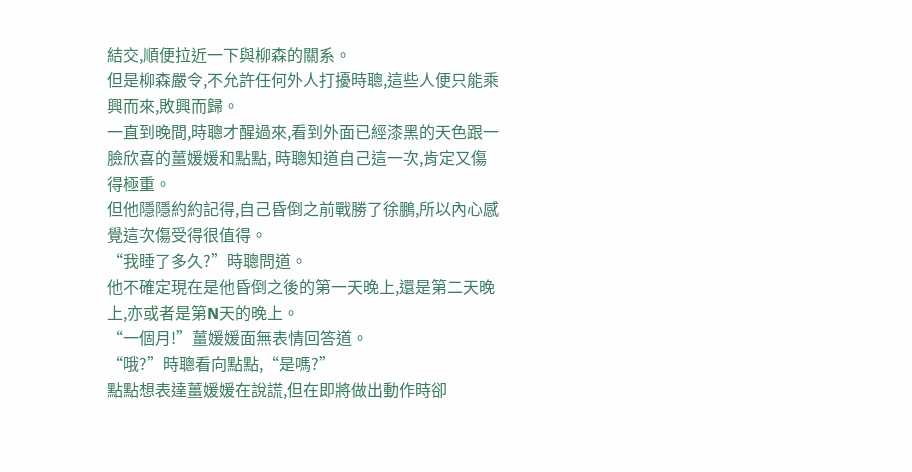結交,順便拉近一下與柳森的關系。
但是柳森嚴令,不允許任何外人打擾時聰,這些人便只能乘興而來,敗興而歸。
一直到晚間,時聰才醒過來,看到外面已經漆黑的天色跟一臉欣喜的薑媛媛和點點, 時聰知道自己這一次,肯定又傷得極重。
但他隱隱約約記得,自己昏倒之前戰勝了徐鵬,所以內心感覺這次傷受得很值得。
“我睡了多久?”時聰問道。
他不確定現在是他昏倒之後的第一天晚上,還是第二天晚上,亦或者是第N天的晚上。
“一個月!”薑媛媛面無表情回答道。
“哦?”時聰看向點點,“是嗎?”
點點想表達薑媛媛在說謊,但在即將做出動作時卻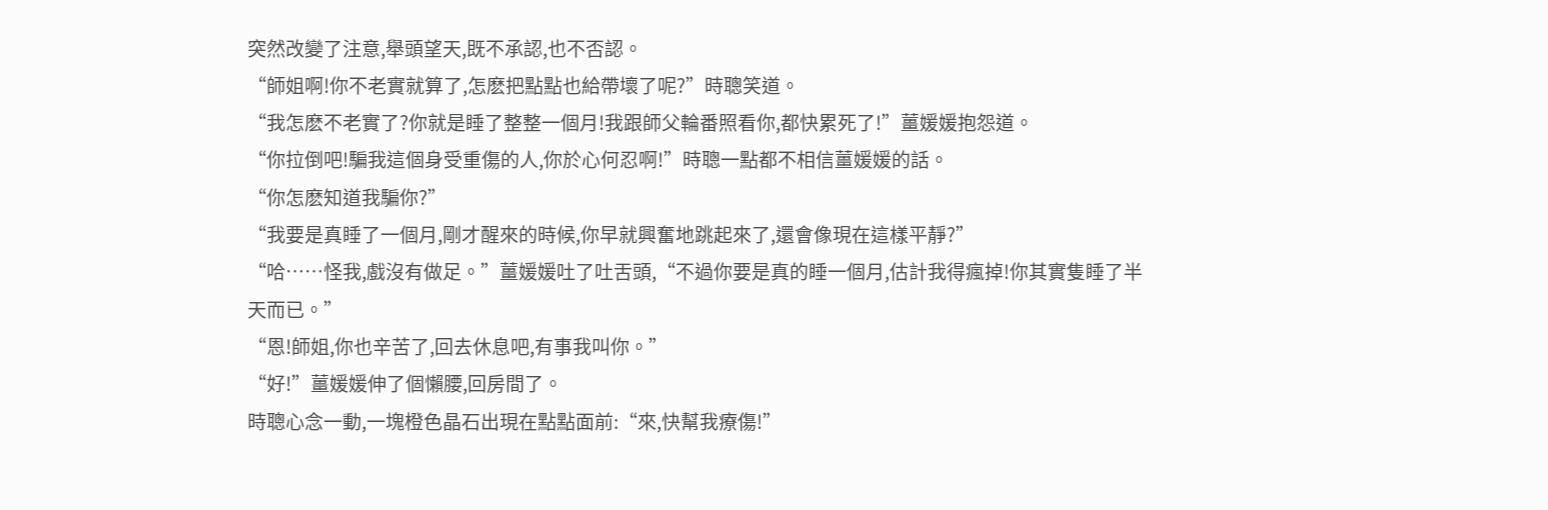突然改變了注意,舉頭望天,既不承認,也不否認。
“師姐啊!你不老實就算了,怎麽把點點也給帶壞了呢?”時聰笑道。
“我怎麽不老實了?你就是睡了整整一個月!我跟師父輪番照看你,都快累死了!”薑媛媛抱怨道。
“你拉倒吧!騙我這個身受重傷的人,你於心何忍啊!”時聰一點都不相信薑媛媛的話。
“你怎麽知道我騙你?”
“我要是真睡了一個月,剛才醒來的時候,你早就興奮地跳起來了,還會像現在這樣平靜?”
“哈……怪我,戲沒有做足。”薑媛媛吐了吐舌頭,“不過你要是真的睡一個月,估計我得瘋掉!你其實隻睡了半天而已。”
“恩!師姐,你也辛苦了,回去休息吧,有事我叫你。”
“好!”薑媛媛伸了個懶腰,回房間了。
時聰心念一動,一塊橙色晶石出現在點點面前:“來,快幫我療傷!”